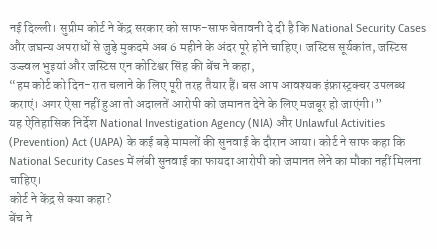नई दिल्ली। सुप्रीम कोर्ट ने केंद्र सरकार को साफ-साफ चेतावनी दे दी है कि National Security Cases और जघन्य अपराधों से जुड़े मुकदमे अब 6 महीने के अंदर पूरे होने चाहिए। जस्टिस सूर्यकांत, जस्टिस उज्ज्वल भुइयां और जस्टिस एन कोटिश्वर सिंह की बेंच ने कहा,
“हम कोर्ट को दिन-रात चलाने के लिए पूरी तरह तैयार हैं। बस आप आवश्यक इंफ्रास्ट्रक्चर उपलब्ध कराएं। अगर ऐसा नहीं हुआ तो अदालतें आरोपी को जमानत देने के लिए मजबूर हो जाएंगी।”
यह ऐतिहासिक निर्देश National Investigation Agency (NIA) और Unlawful Activities (Prevention) Act (UAPA) के कई बड़े मामलों की सुनवाई के दौरान आया। कोर्ट ने साफ कहा कि National Security Cases में लंबी सुनवाई का फायदा आरोपी को जमानत लेने का मौका नहीं मिलना चाहिए।
कोर्ट ने केंद्र से क्या कहा?
बेंच ने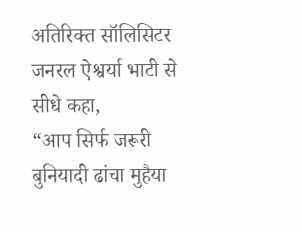अतिरिक्त सॉलिसिटर जनरल ऐश्वर्या भाटी से सीधे कहा,
“आप सिर्फ जरूरी बुनियादी ढांचा मुहैया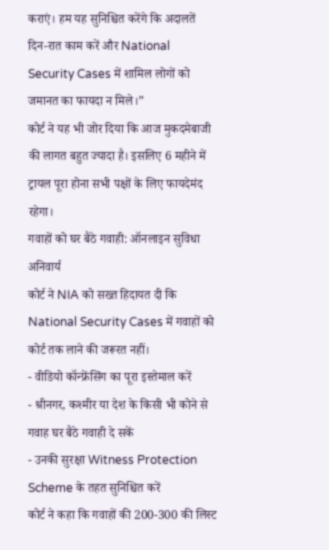कराएं। हम यह सुनिश्चित करेंगे कि अदालतें दिन-रात काम करें और National Security Cases में शामिल लोगों को जमानत का फायदा न मिले।”
कोर्ट ने यह भी जोर दिया कि आज मुकदमेबाजी की लागत बहुत ज्यादा है। इसलिए 6 महीने में ट्रायल पूरा होना सभी पक्षों के लिए फायदेमंद रहेगा।
गवाहों को घर बैठे गवाही: ऑनलाइन सुविधा अनिवार्य
कोर्ट ने NIA को सख्त हिदायत दी कि National Security Cases में गवाहों को कोर्ट तक लाने की जरूरत नहीं।
- वीडियो कॉन्फ्रेंसिंग का पूरा इस्तेमाल करें
- श्रीनगर, कश्मीर या देश के किसी भी कोने से गवाह घर बैठे गवाही दे सकें
- उनकी सुरक्षा Witness Protection Scheme के तहत सुनिश्चित करें
कोर्ट ने कहा कि गवाहों की 200-300 की लिस्ट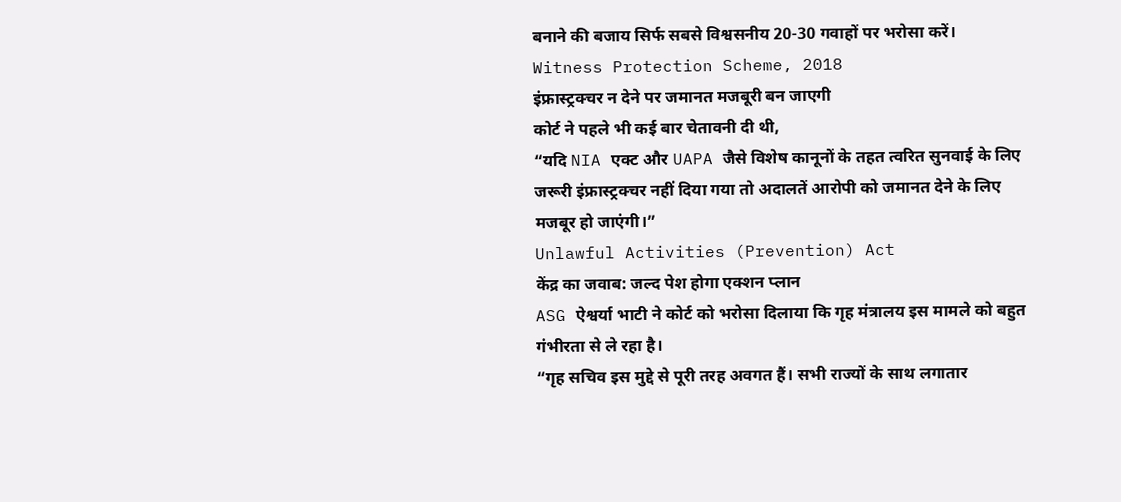बनाने की बजाय सिर्फ सबसे विश्वसनीय 20-30 गवाहों पर भरोसा करें।
Witness Protection Scheme, 2018
इंफ्रास्ट्रक्चर न देने पर जमानत मजबूरी बन जाएगी
कोर्ट ने पहले भी कई बार चेतावनी दी थी,
“यदि NIA एक्ट और UAPA जैसे विशेष कानूनों के तहत त्वरित सुनवाई के लिए जरूरी इंफ्रास्ट्रक्चर नहीं दिया गया तो अदालतें आरोपी को जमानत देने के लिए मजबूर हो जाएंगी।”
Unlawful Activities (Prevention) Act
केंद्र का जवाब: जल्द पेश होगा एक्शन प्लान
ASG ऐश्वर्या भाटी ने कोर्ट को भरोसा दिलाया कि गृह मंत्रालय इस मामले को बहुत गंभीरता से ले रहा है।
“गृह सचिव इस मुद्दे से पूरी तरह अवगत हैं। सभी राज्यों के साथ लगातार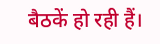बैठकें हो रही हैं।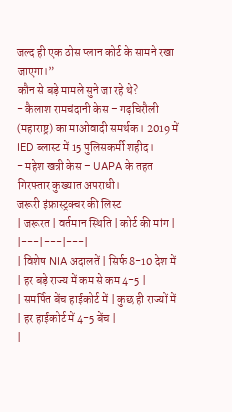जल्द ही एक ठोस प्लान कोर्ट के सामने रखा जाएगा।”
कौन से बड़े मामले सुने जा रहे थे?
- कैलाश रामचंदानी केस – गढ़चिरौली (महाराष्ट्र) का माओवादी समर्थक। 2019 में IED ब्लास्ट में 15 पुलिसकर्मी शहीद।
- महेश खत्री केस – UAPA के तहत गिरफ्तार कुख्यात अपराधी।
जरूरी इंफ्रास्ट्रक्चर की लिस्ट
| जरूरत | वर्तमान स्थिति | कोर्ट की मांग |
|---|---|---|
| विशेष NIA अदालतें | सिर्फ 8-10 देश में | हर बड़े राज्य में कम से कम 4-5 |
| समर्पित बेंच हाईकोर्ट में | कुछ ही राज्यों में | हर हाईकोर्ट में 4-5 बेंच |
|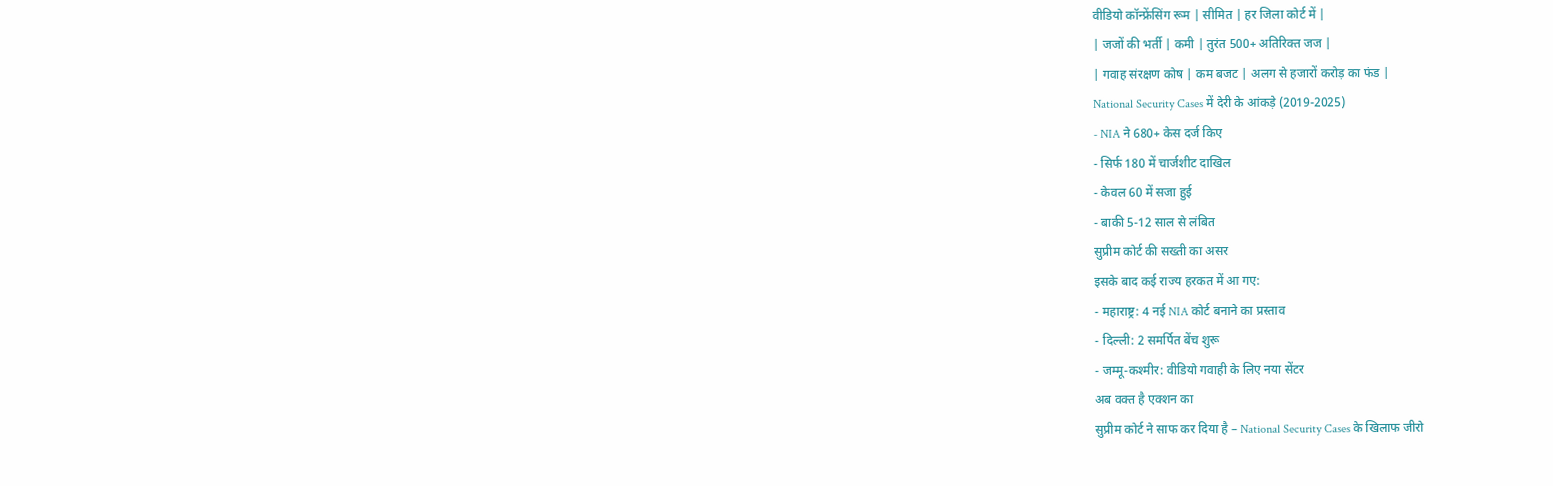वीडियो कॉन्फ्रेंसिंग रूम | सीमित | हर जिला कोर्ट में |
| जजों की भर्ती | कमी | तुरंत 500+ अतिरिक्त जज |
| गवाह संरक्षण कोष | कम बजट | अलग से हजारों करोड़ का फंड |
National Security Cases में देरी के आंकड़े (2019-2025)
- NIA ने 680+ केस दर्ज किए
- सिर्फ 180 में चार्जशीट दाखिल
- केवल 60 में सजा हुई
- बाकी 5-12 साल से लंबित
सुप्रीम कोर्ट की सख्ती का असर
इसके बाद कई राज्य हरकत में आ गए:
- महाराष्ट्र: 4 नई NIA कोर्ट बनाने का प्रस्ताव
- दिल्ली: 2 समर्पित बेंच शुरू
- जम्मू-कश्मीर: वीडियो गवाही के लिए नया सेंटर
अब वक्त है एक्शन का
सुप्रीम कोर्ट ने साफ कर दिया है – National Security Cases के खिलाफ जीरो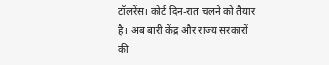टॉलरेंस। कोर्ट दिन-रात चलने को तैयार है। अब बारी केंद्र और राज्य सरकारों की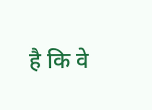है कि वे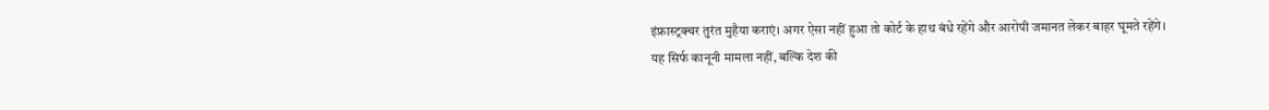इंफ्रास्ट्रक्चर तुरंत मुहैया कराएं। अगर ऐसा नहीं हुआ तो कोर्ट के हाथ बंधे रहेंगे और आरोपी जमानत लेकर बाहर घूमते रहेंगे।
यह सिर्फ कानूनी मामला नहीं, बल्कि देश की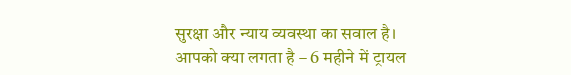सुरक्षा और न्याय व्यवस्था का सवाल है।
आपको क्या लगता है – 6 महीने में ट्रायल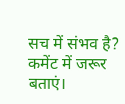सच में संभव है? कमेंट में जरूर बताएं।